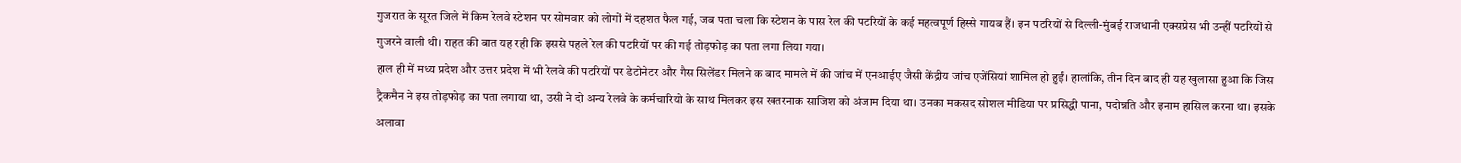गुजरात के सूरत जिले में किम रेलवे स्टेशन पर सोमवार को लोगों में दहशत फैल गई, जब पता चला कि स्टेशन के पास रेल की पटरियों के कई महत्वपूर्ण हिस्से गायब हैं। इन पटरियों से दिल्ली-मुंबई राजधानी एक्सप्रेस भी उन्हीं पटरियों से गुजरने वाली थी। राहत की बात यह रही कि इससे पहले रेल की पटरियों पर की गई तोड़फोड़ का पता लगा लिया गया।
हाल ही में मध्य प्रदेश और उत्तर प्रदेश में भी रेलवे की पटरियों पर डेटोनेटर और गैस सिलेंडर मिलने क बाद मामले में की जांच में एनआईए जैसी केंद्रीय जांच एजेंसियां शामिल हो हुईं। हालांकि, तीन दिन बाद ही यह खुलासा हुआ कि जिस ट्रैकमैन ने इस तोड़फोड़ का पता लगाया था, उसी ने दो अन्य रेलवे के कर्मचारियो के साथ मिलकर इस खतरनाक साजिश को अंजाम दिया था। उनका मकसद सोशल मीडिया पर प्रसिद्धी पाना, पदोन्नति और इनाम हासिल करना था। इसके अलावा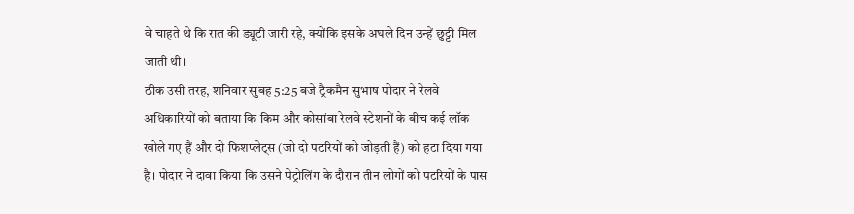वे चाहते थे कि रात की ड्यूटी जारी रहे, क्योंकि इसके अघले दिन उन्हें छुट्टी मिल जाती थी।
ठीक उसी तरह, शनिवार सुबह 5:25 बजे ट्रैकमैन सुभाष पोदार ने रेलवे अधिकारियों को बताया कि किम और कोसांबा रेलवे स्टेशनों के बीच कई लॉक खोले गए हैं और दो फिशप्लेट्स (जो दो पटरियों को जोड़ती हैं) को हटा दिया गया है। पोदार ने दावा किया कि उसने पेट्रोलिंग के दौरान तीन लोगों को पटरियों के पास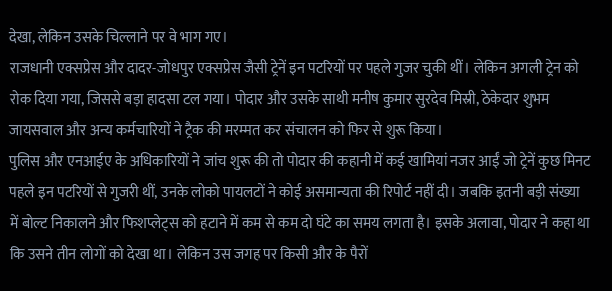देखा, लेकिन उसके चिल्लाने पर वे भाग गए।
राजधानी एक्सप्रेस और दादर-जोधपुर एक्सप्रेस जैसी ट्रेनें इन पटरियों पर पहले गुजर चुकी थीं। लेकिन अगली ट्रेन को रोक दिया गया, जिससे बड़ा हादसा टल गया। पोदार और उसके साथी मनीष कुमार सुरदेव मिस्री, ठेकेदार शुभम जायसवाल और अन्य कर्मचारियों ने ट्रैक की मरम्मत कर संचालन को फिर से शुरू किया।
पुलिस और एनआईए के अधिकारियों ने जांच शुरू की तो पोदार की कहानी में कई खामियां नजर आईं जो ट्रेनें कुछ मिनट पहले इन पटरियों से गुजरी थीं, उनके लोको पायलटों ने कोई असमान्यता की रिपोर्ट नहीं दी। जबकि इतनी बड़ी संख्या में बोल्ट निकालने और फिशप्लेट्स को हटाने में कम से कम दो घंटे का समय लगता है। इसके अलावा, पोदार ने कहा था कि उसने तीन लोगों को देखा था। लेकिन उस जगह पर किसी और के पैरों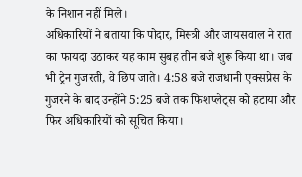के निशान नहीं मिले।
अधिकारियों ने बताया कि पोदार, मिस्त्री और जायसवाल ने रात का फायदा उठाकर यह काम सुबह तीन बजे शुरू किया था। जब भी ट्रेन गुजरती, वे छिप जाते। 4:58 बजे राजधानी एक्सप्रेस के गुजरने के बाद उन्होंने 5:25 बजे तक फिशप्लेट्स को हटाया और फिर अधिकारियों को सूचित किया।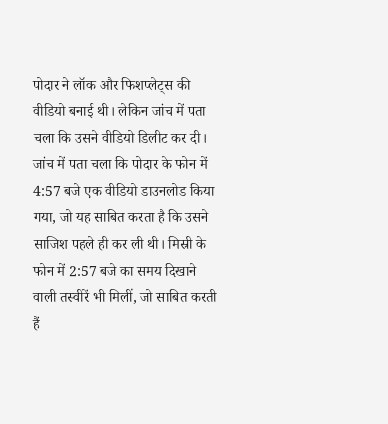पोदार ने लॉक और फिशप्लेट्स की वीडियो बनाई थी। लेकिन जांच में पता चला कि उसने वीडियो डिलीट कर दी। जांच में पता चला कि पोदार के फोन में 4:57 बजे एक वीडियो डाउनलोड किया गया, जो यह साबित करता है कि उसने साजिश पहले ही कर ली थी। मिस्री के फोन में 2:57 बजे का समय दिखाने वाली तस्वीरें भी मिलीं, जो साबित करती हैं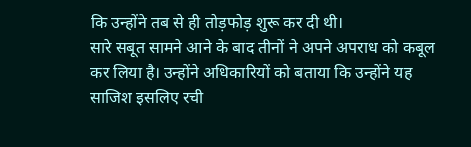कि उन्होंने तब से ही तोड़फोड़ शुरू कर दी थी।
सारे सबूत सामने आने के बाद तीनों ने अपने अपराध को कबूल कर लिया है। उन्होंने अधिकारियों को बताया कि उन्होंने यह साजिश इसलिए रची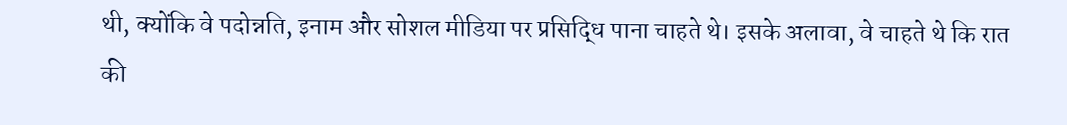थी, क्योंकि वे पदोन्नति, इनाम और सोशल मीडिया पर प्रसिद्धि पाना चाहते थे। इसके अलावा, वे चाहते थे कि रात की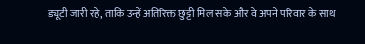ड्यूटी जारी रहे, ताकि उन्हें अतिरिक्त छुट्टी मिल सके और वे अपने परिवार के साथ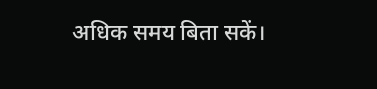अधिक समय बिता सकें।